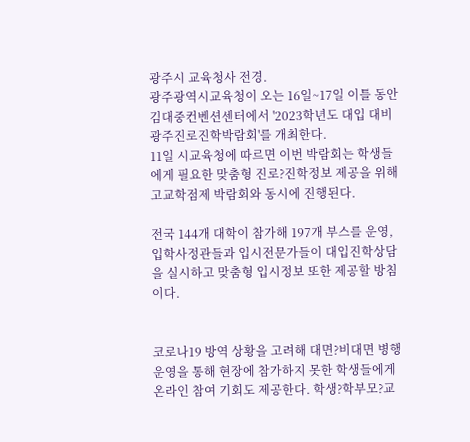광주시 교육청사 전경.
광주광역시교육청이 오는 16일~17일 이틀 동안 김대중컨벤션센터에서 '2023학년도 대입 대비 광주진로진학박람회'를 개최한다.
11일 시교육청에 따르면 이번 박람회는 학생들에게 필요한 맞춤형 진로?진학정보 제공을 위해 고교학점제 박람회와 동시에 진행된다.

전국 144개 대학이 참가해 197개 부스를 운영, 입학사정관들과 입시전문가들이 대입진학상담을 실시하고 맞춤형 입시정보 또한 제공할 방침이다.


코로나19 방역 상황을 고려해 대면?비대면 병행 운영을 통해 현장에 참가하지 못한 학생들에게 온라인 참여 기회도 제공한다. 학생?학부모?교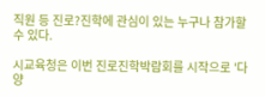직원 등 진로?진학에 관심이 있는 누구나 참가할 수 있다.

시교육청은 이번 진로진학박람회를 시작으로 '다양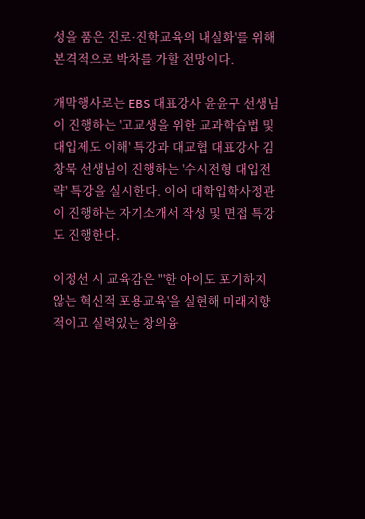성을 품은 진로·진학교육의 내실화'를 위해 본격적으로 박차를 가할 전망이다.

개막행사로는 EBS 대표강사 윤윤구 선생님이 진행하는 '고교생을 위한 교과학습법 및 대입제도 이해' 특강과 대교협 대표강사 김창묵 선생님이 진행하는 '수시전형 대입전략' 특강을 실시한다. 이어 대학입학사정관이 진행하는 자기소개서 작성 및 면접 특강도 진행한다.

이정선 시 교육감은 "'한 아이도 포기하지 않는 혁신적 포용교육'을 실현해 미래지향적이고 실력있는 창의융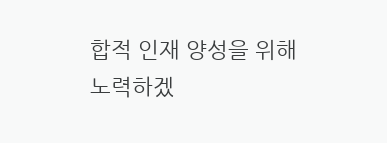합적 인재 양성을 위해 노력하겠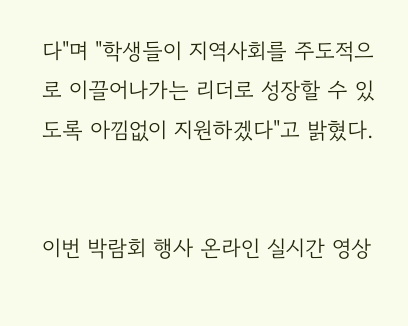다"며 "학생들이 지역사회를 주도적으로 이끌어나가는 리더로 성장할 수 있도록 아낌없이 지원하겠다"고 밝혔다.


이번 박람회 행사 온라인 실시간 영상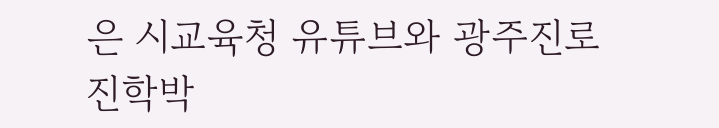은 시교육청 유튜브와 광주진로진학박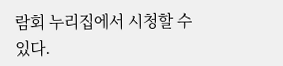람회 누리집에서 시청할 수 있다.